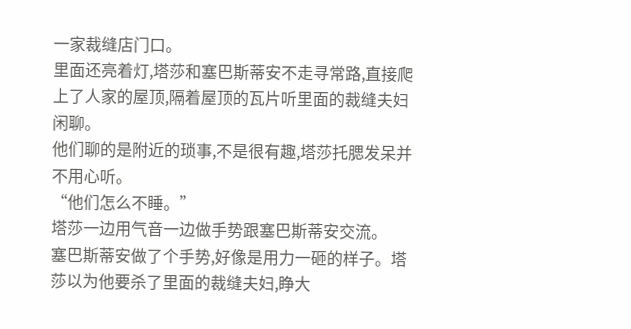一家裁缝店门口。
里面还亮着灯,塔莎和塞巴斯蒂安不走寻常路,直接爬上了人家的屋顶,隔着屋顶的瓦片听里面的裁缝夫妇闲聊。
他们聊的是附近的琐事,不是很有趣,塔莎托腮发呆并不用心听。
“他们怎么不睡。”
塔莎一边用气音一边做手势跟塞巴斯蒂安交流。
塞巴斯蒂安做了个手势,好像是用力一砸的样子。塔莎以为他要杀了里面的裁缝夫妇,睁大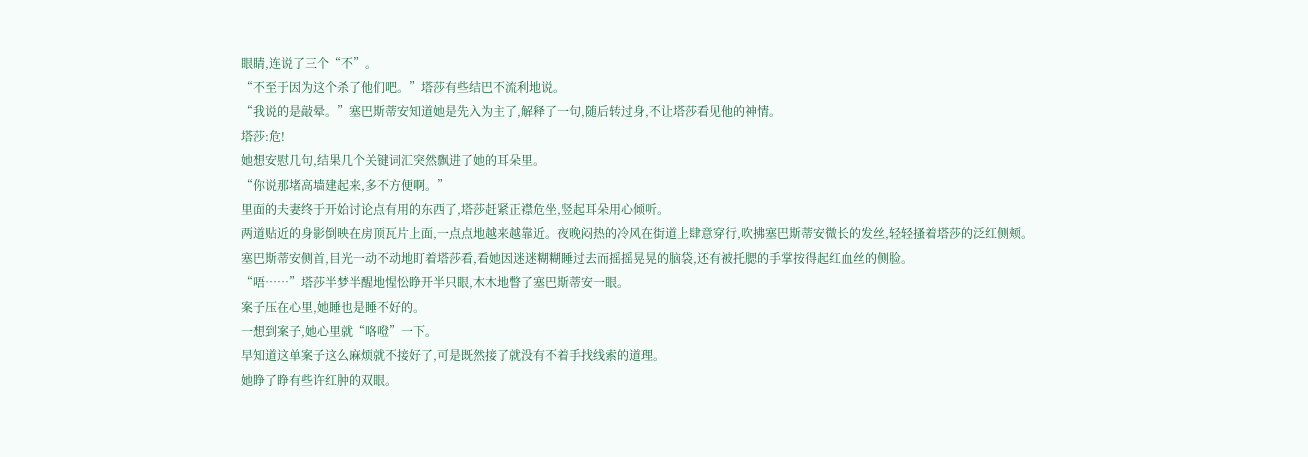眼睛,连说了三个“不”。
“不至于因为这个杀了他们吧。”塔莎有些结巴不流利地说。
“我说的是敲晕。”塞巴斯蒂安知道她是先入为主了,解释了一句,随后转过身,不让塔莎看见他的神情。
塔莎:危!
她想安慰几句,结果几个关键词汇突然飘进了她的耳朵里。
“你说那堵高墙建起来,多不方便啊。”
里面的夫妻终于开始讨论点有用的东西了,塔莎赶紧正襟危坐,竖起耳朵用心倾听。
两道贴近的身影倒映在房顶瓦片上面,一点点地越来越靠近。夜晚闷热的冷风在街道上肆意穿行,吹拂塞巴斯蒂安微长的发丝,轻轻搔着塔莎的泛红侧颊。
塞巴斯蒂安侧首,目光一动不动地盯着塔莎看,看她因迷迷糊糊睡过去而摇摇晃晃的脑袋,还有被托腮的手掌按得起红血丝的侧脸。
“唔……”塔莎半梦半醒地惺忪睁开半只眼,木木地瞥了塞巴斯蒂安一眼。
案子压在心里,她睡也是睡不好的。
一想到案子,她心里就“咯噔”一下。
早知道这单案子这么麻烦就不接好了,可是既然接了就没有不着手找线索的道理。
她睁了睁有些许红肿的双眼。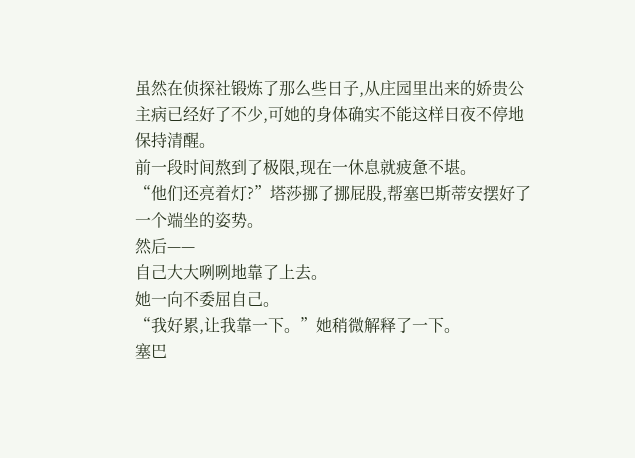虽然在侦探社锻炼了那么些日子,从庄园里出来的娇贵公主病已经好了不少,可她的身体确实不能这样日夜不停地保持清醒。
前一段时间熬到了极限,现在一休息就疲惫不堪。
“他们还亮着灯?”塔莎挪了挪屁股,帮塞巴斯蒂安摆好了一个端坐的姿势。
然后——
自己大大咧咧地靠了上去。
她一向不委屈自己。
“我好累,让我靠一下。”她稍微解释了一下。
塞巴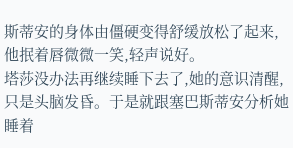斯蒂安的身体由僵硬变得舒缓放松了起来,他抿着唇微微一笑,轻声说好。
塔莎没办法再继续睡下去了,她的意识清醒,只是头脑发昏。于是就跟塞巴斯蒂安分析她睡着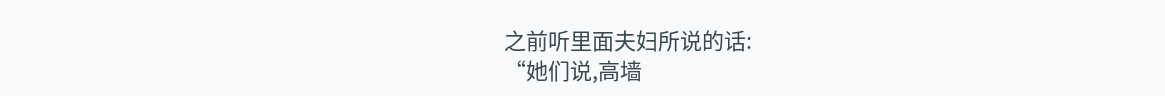之前听里面夫妇所说的话:
“她们说,高墙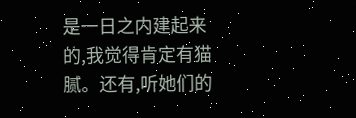是一日之内建起来的,我觉得肯定有猫腻。还有,听她们的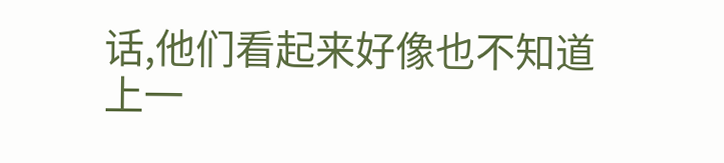话,他们看起来好像也不知道上一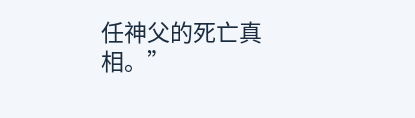任神父的死亡真相。”